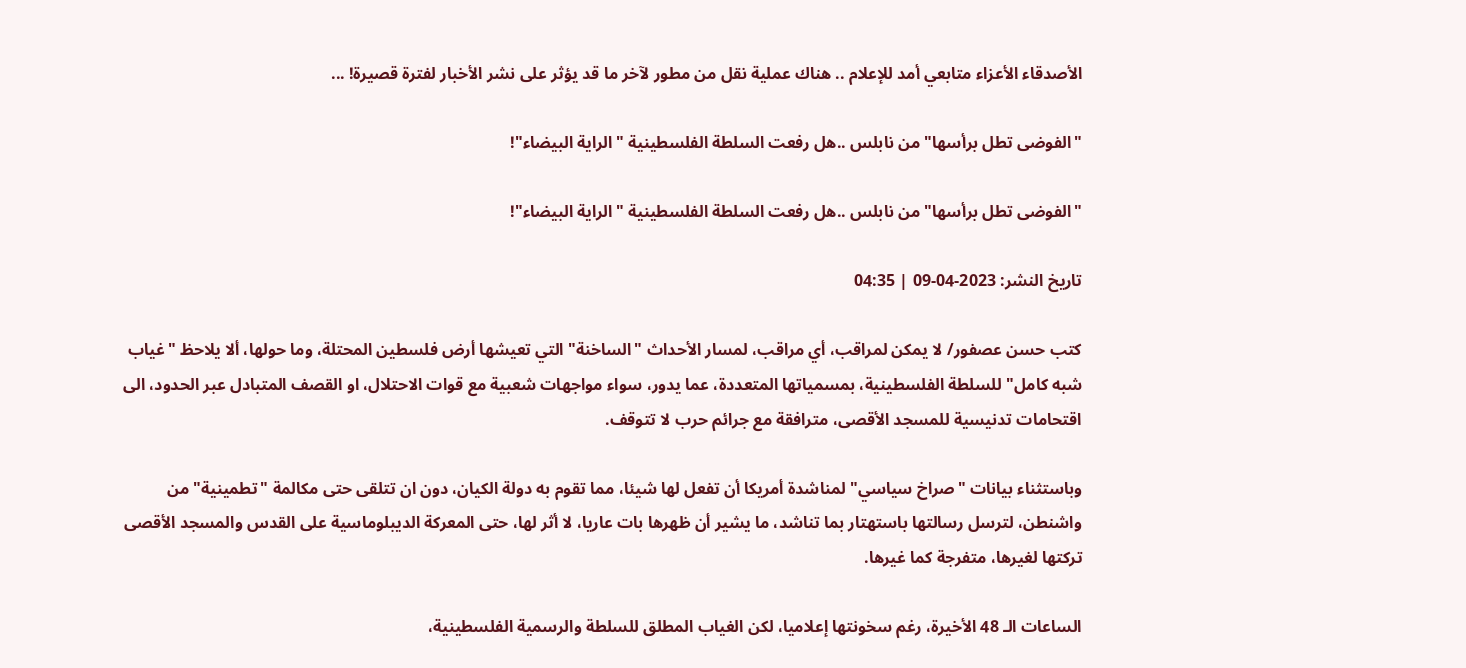الأصدقاء الأعزاء متابعي أمد للإعلام .. هناك عملية نقل من مطور لآخر ما قد يؤثر على نشر الأخبار لفترة قصيرة! ...

"الفوضى تطل برأسها" من نابلس ..هل رفعت السلطة الفلسطينية "الراية البيضاء"!

"الفوضى تطل برأسها" من نابلس ..هل رفعت السلطة الفلسطينية "الراية البيضاء"!

تاريخ النشر: 2023-04-09 | 04:35

كتب حسن عصفور/ لا يمكن لمراقب، أي مراقب، لمسار الأحداث "الساخنة" التي تعيشها أرض فلسطين المحتلة، وما حولها، ألا يلاحظ "غياب شبه كامل" للسلطة الفلسطينية، بمسمياتها المتعددة، عما يدور، سواء مواجهات شعبية مع قوات الاحتلال، او القصف المتبادل عبر الحدود، الى اقتحامات تدنيسية للمسجد الأقصى، مترافقة مع جرائم حرب لا تتوقف.

وباستثناء بيانات "صراخ سياسي" لمناشدة أمريكا أن تفعل لها شيئا، مما تقوم به دولة الكيان، دون ان تتلقى حتى مكالمة "تطمينية" من واشنطن، لترسل رسالتها باستهتار بما تناشد، ما يشير أن ظهرها بات عاريا، لا أثر لها، حتى المعركة الديبلوماسية على القدس والمسجد الأقصى تركتها لغيرها، متفرجة كما غيرها.

الساعات الـ 48 الأخيرة، رغم سخونتها إعلاميا، لكن الغياب المطلق للسلطة والرسمية الفلسطينية،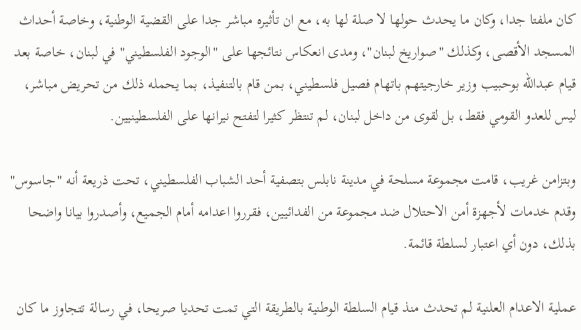كان ملفتا جدا، وكان ما يحدث حولها لا صلة لها به، مع ان تأثيره مباشر جدا على القضية الوطنية، وخاصة أحداث المسجد الأقصى، وكذلك "صواريخ لبنان"، ومدى انعكاس نتائجها على "الوجود الفلسطيني" في لبنان، خاصة بعد قيام عبدالله بوحبيب وزير خارجيتهم باتهام فصيل فلسطيني، بمن قام بالتنفيذ، بما يحمله ذلك من تحريض مباشر، ليس للعدو القومي فقط، بل لقوى من داخل لبنان، لم تنتظر كثيرا لتفتح نيرانها على الفلسطينيين.

وبتزامن غريب، قامت مجموعة مسلحة في مدينة نابلس بتصفية أحد الشباب الفلسطيني، تحت ذريعة أنه "جاسوس" وقدم خدمات لأجهزة أمن الاحتلال ضد مجموعة من الفدائيين، فقرروا اعدامه أمام الجميع، وأصدروا بيانا واضحا بذلك، دون أي اعتبار لسلطة قائمة.

عملية الاعدام العلنية لم تحدث منذ قيام السلطة الوطنية بالطريقة التي تمت تحديا صريحا، في رسالة تتجاوز ما كان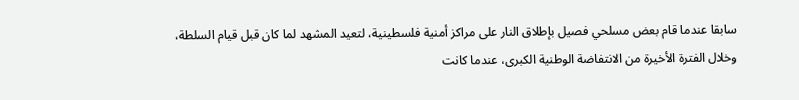سابقا عندما قام بعض مسلحي فصيل بإطلاق النار على مراكز أمنية فلسطينية، لتعيد المشهد لما كان قبل قيام السلطة، وخلال الفترة الأخيرة من الانتفاضة الوطنية الكبرى، عندما كانت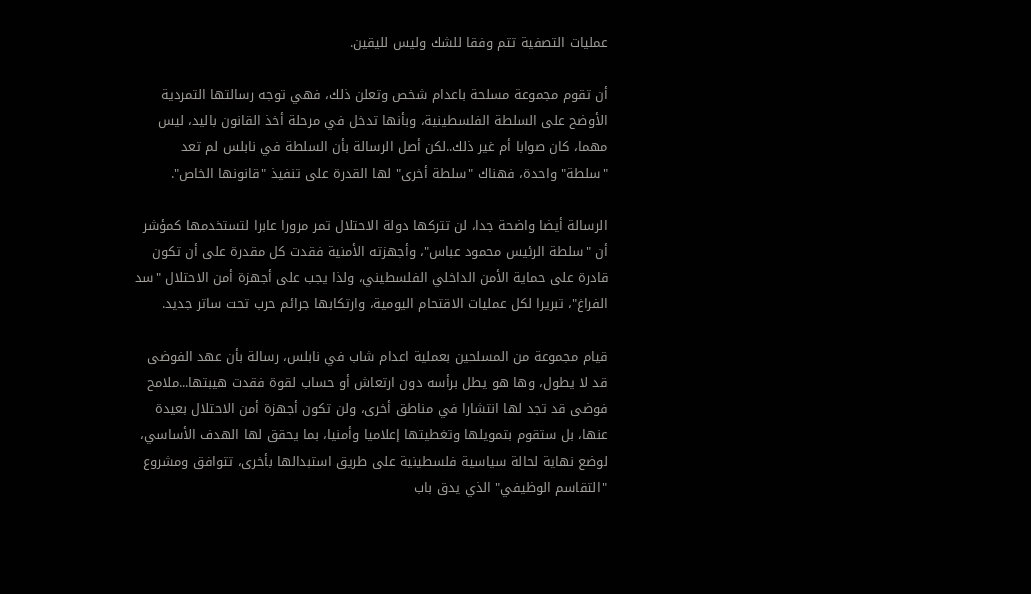عمليات التصفية تتم وفقا للشك وليس لليقين.

أن تقوم مجموعة مسلحة باعدام شخص وتعلن ذلك، فهي توجه رسالتها التمردية الأوضح على السلطة الفلسطينية، وبأنها تدخل في مرحلة أخذ القانون باليد، ليس مهما، كان صوابا أم غير ذلك..لكن أصل الرسالة بأن السلطة في نابلس لم تعد "سلطة" واحدة، فهناك "سلطة أخرى" لها القدرة على تنفيذ "قانونها الخاص".

الرسالة أيضا واضحة جدا، لن تتركها دولة الاحتلال تمر مرورا عابرا لتستخدمها كمؤشر أن "سلطة الرئيس محمود عباس"، وأجهزته الأمنية فقدت كل مقدرة على أن تكون قادرة على حماية الأمن الداخلي الفلسطيني، ولذا يجب على أجهزة أمن الاحتلال "سد الفراغ"، تبريرا لكل عمليات الاقتحام اليومية، وارتكابها جرائم حرب تحت ساتر جديد.

قيام مجموعة من المسلحين بعملية اعدام شاب في نابلس، رسالة بأن عهد الفوضى قد لا يطول، وها هو يطل برأسه دون ارتعاش أو حساب لقوة فقدت هيبتها...ملامح فوضى قد تجد لها انتشارا في مناطق أخرى، ولن تكون أجهزة أمن الاحتلال بعيدة عنها، بل ستقوم بتمويلها وتغطيتها إعلاميا وأمنيا، بما يحقق لها الهدف الأساسي، لوضع نهاية لحالة سياسية فلسطينية على طريق استبدالها بأخرى، تتوافق ومشروع "التقاسم الوظيفي" الذي يدق باب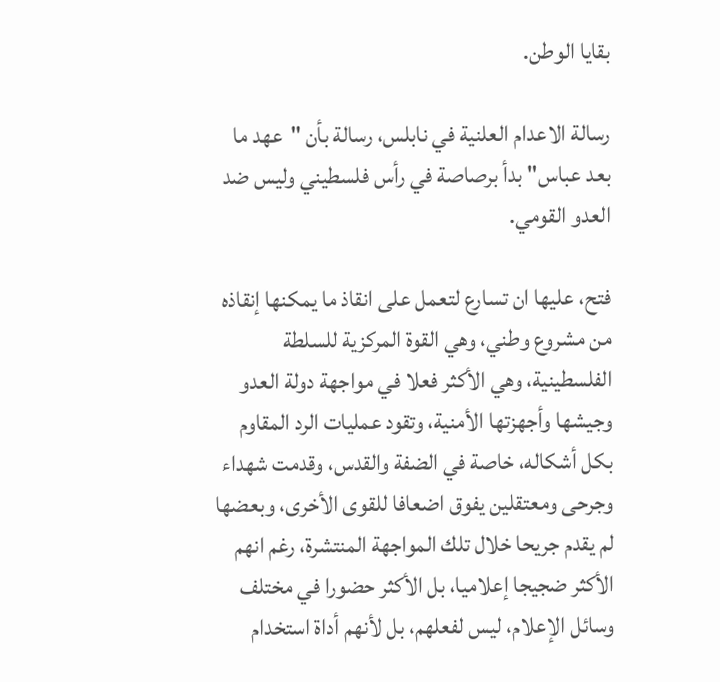بقايا الوطن.

رسالة الاعدام العلنية في نابلس، رسالة بأن "عهد ما بعد عباس" بدأ برصاصة في رأس فلسطيني وليس ضد العدو القومي.

فتح، عليها ان تسارع لتعمل على انقاذ ما يمكنها إنقاذه من مشروع وطني، وهي القوة المركزية للسلطة الفلسطينية، وهي الأكثر فعلا في مواجهة دولة العدو وجيشها وأجهزتها الأمنية، وتقود عمليات الرد المقاوم بكل أشكاله، خاصة في الضفة والقدس، وقدمت شهداء وجرحى ومعتقلين يفوق اضعافا للقوى الأخرى، وبعضها لم يقدم جريحا خلال تلك المواجهة المنتشرة، رغم انهم الأكثر ضجيجا إعلاميا، بل الأكثر حضورا في مختلف وسائل الإعلام، ليس لفعلهم، بل لأنهم أداة استخدام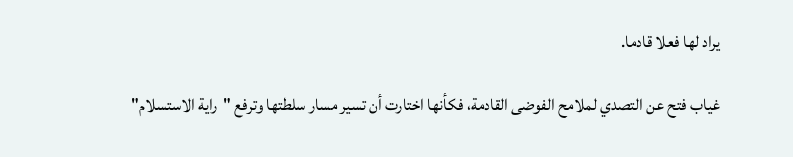يراد لها فعلا قادما.

غياب فتح عن التصدي لملامح الفوضى القادمة، فكأنها اختارت أن تسير مسار سلطتها وترفع "راية الاستسلام"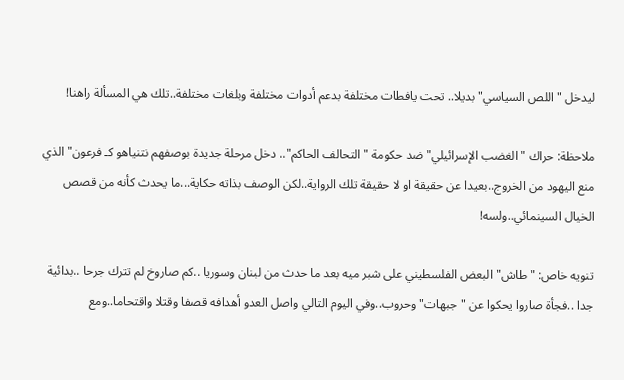ليدخل "اللص السياسي" بديلا.. تحت يافطات مختلفة بدعم أدوات مختلفة وبلغات مختلفة..تلك هي المسألة راهنا!

ملاحظة: حراك "الغضب الإسرائيلي" ضد حكومة "التحالف الحاكم".. دخل مرحلة جديدة بوصفهم نتنياهو كـ فرعون" الذي منع اليهود من الخروج..بعيدا عن حقيقة او لا حقيقة تلك الرواية..لكن الوصف بذاته حكاية...ما يحدث كأنه من قصص الخيال السينمائي..ولسه!

تنويه خاص: "طاش" البعض الفلسطيني على شبر ميه بعد ما حدث من لبنان وسوريا ..كم صاروخ لم تترك جرحا ..بدائية جدا ..فجأة صاروا يحكوا عن "جبهات" وحروب..وفي اليوم التالي واصل العدو أهدافه قصفا وقتلا واقتحاما..ومع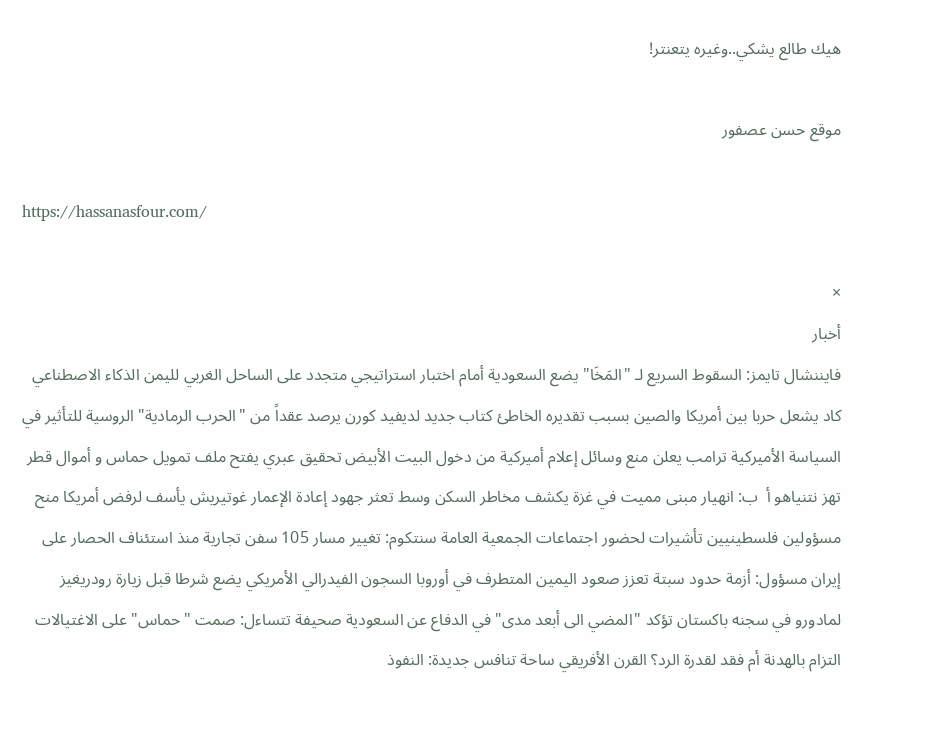هيك طالع يشكي..وغيره يتعنتر!

موقع حسن عصفور

https://hassanasfour.com/

×
أخبار
فايننشال تايمز: السقوط السريع لـ "المَخَا" يضع السعودية أمام اختبار استراتيجي متجدد على الساحل الغربي لليمن الذكاء الاصطناعي كاد يشعل حربا بين أمريكا والصين بسبب تقديره الخاطئ كتاب جديد لديفيد كورن يرصد عقداً من "الحرب الرمادية" الروسية للتأثير في السياسة الأميركية ترامب يعلن منع وسائل إعلام أميركية من دخول البيت الأبيض تحقيق عبري يفتح ملف تمويل حماس و أموال قطر تهز نتنياهو أ  ب: انهيار مبنى مميت في غزة يكشف مخاطر السكن وسط تعثر جهود إعادة الإعمار غوتيريش يأسف لرفض أمريكا منح مسؤولين فلسطينيين تأشيرات لحضور اجتماعات الجمعية العامة سنتكوم: تغيير مسار 105 سفن تجارية منذ استئناف الحصار على إيران مسؤول: أزمة حدود سبتة تعزز صعود اليمين المتطرف في أوروبا السجون الفيدرالي الأمريكي يضع شرطا قبل زيارة رودريغيز لمادورو في سجنه باكستان تؤكد "المضي الى أبعد مدى" في الدفاع عن السعودية صحيفة تتساءل: صمت "حماس" على الاغتيالات التزام بالهدنة أم فقد لقدرة الرد؟ القرن الأفريقي ساحة تنافس جديدة: النفوذ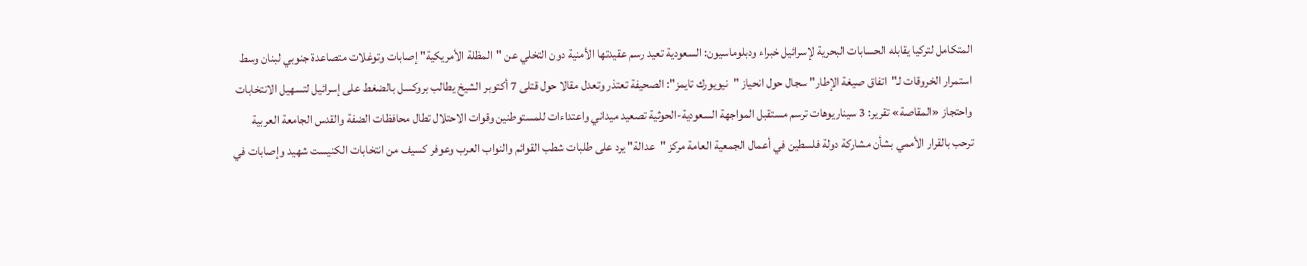المتكامل لتركيا يقابله الحسابات البحرية لإسرائيل خبراء ودبلوماسيون: السعودية تعيد رسم عقيدتها الأمنية دون التخلي عن "المظلة الأمريكية" إصابات وتوغلات متصاعدة جنوبي لبنان وسط استمرار الخروقات لـ"اتفاق صيغة الإطار" سجال حول انحياز "نيويورك تايمز": الصحيفة تعتذر وتعدل مقالا حول قتلى 7 أكتوبر الشيخ يطالب بروكسل بالضغط على إسرائيل لتسهيل الانتخابات واحتجاز «المقاصة» تقرير: 3 سيناريوهات ترسم مستقبل المواجهة السعودية-الحوثية تصعيد ميداني واعتداءات للمستوطنين وقوات الاحتلال تطال محافظات الضفة والقدس الجامعة العربية ترحب بالقرار الأممي بشأن مشاركة دولة فلسطين في أعمال الجمعية العامة مركز "عدالة" يرد على طلبات شطب القوائم والنواب العرب وعوفر كسيف من انتخابات الكنيست شهيد وإصابات في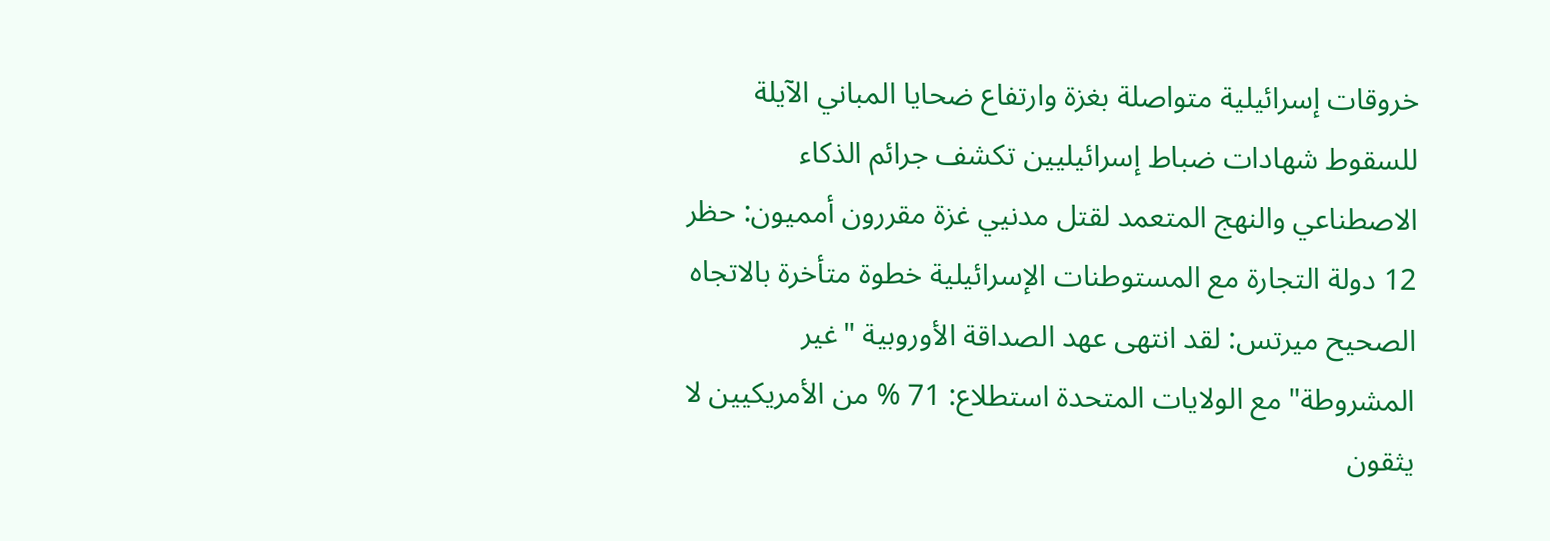خروقات إسرائيلية متواصلة بغزة وارتفاع ضحايا المباني الآيلة للسقوط شهادات ضباط إسرائيليين تكشف جرائم الذكاء الاصطناعي والنهج المتعمد لقتل مدنيي غزة مقررون أمميون: حظر 12 دولة التجارة مع المستوطنات الإسرائيلية خطوة متأخرة بالاتجاه الصحيح ميرتس: لقد انتهى عهد الصداقة الأوروبية "غير المشروطة" مع الولايات المتحدة استطلاع: 71 % من الأمريكيين لا يثقون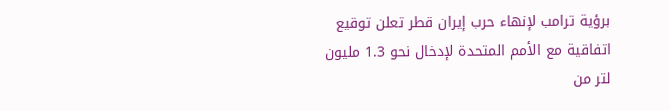برؤية ترامب لإنهاء حرب إيران قطر تعلن توقيع اتفاقية مع الأمم المتحدة لإدخال نحو 1.3 مليون لتر من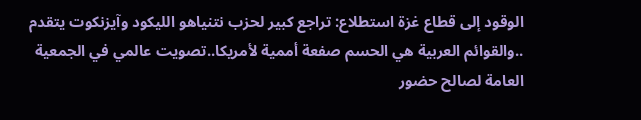الوقود إلى قطاع غزة استطلاع: تراجع كبير لحزب نتنياهو الليكود وآيزنكوت يتقدم ..والقوائم العربية هي الحسم صفعة أممية لأمريكا..تصويت عالمي في الجمعية العامة لصالح حضور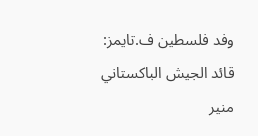وفد فلسطين ف.تايمز: قائد الجيش الباكستاني منير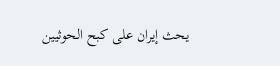يحث إيران على كبح الحوثيين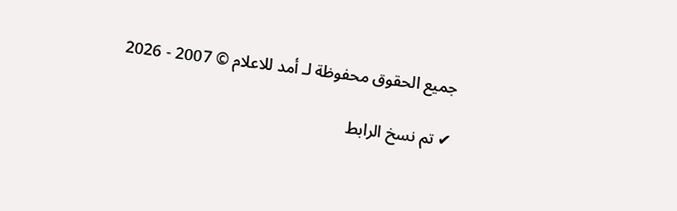جميع الحقوق محفوظة لـ أمد للاعلام © 2007 - 2026

✔ تم نسخ الرابط